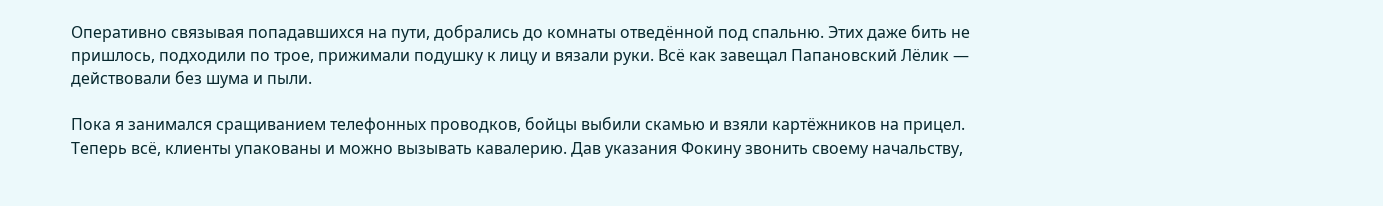Оперативно связывая попадавшихся на пути, добрались до комнаты отведённой под спальню. Этих даже бить не пришлось, подходили по трое, прижимали подушку к лицу и вязали руки. Всё как завещал Папановский Лёлик — действовали без шума и пыли.

Пока я занимался сращиванием телефонных проводков, бойцы выбили скамью и взяли картёжников на прицел. Теперь всё, клиенты упакованы и можно вызывать кавалерию. Дав указания Фокину звонить своему начальству,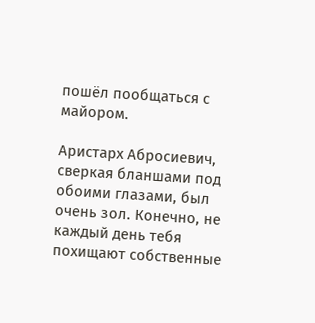пошёл пообщаться с майором.

Аристарх Абросиевич, сверкая бланшами под обоими глазами, был очень зол. Конечно, не каждый день тебя похищают собственные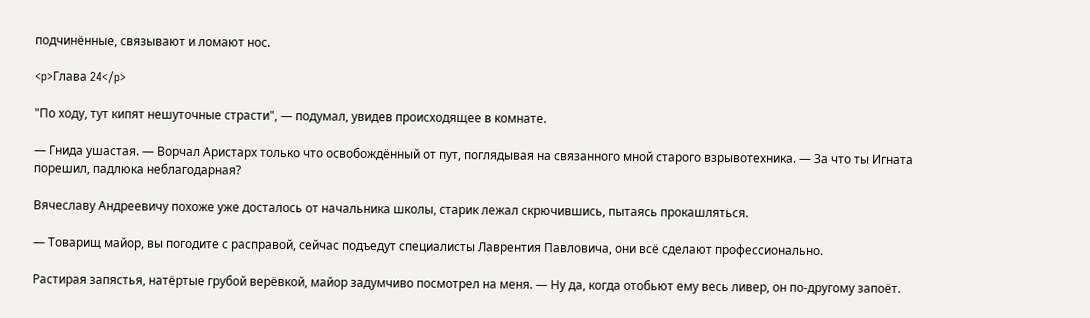подчинённые, связывают и ломают нос.

<p>Глава 24</p>

"По ходу, тут кипят нешуточные страсти", — подумал, увидев происходящее в комнате.

— Гнида ушастая. — Ворчал Аристарх только что освобождённый от пут, поглядывая на связанного мной старого взрывотехника. — За что ты Игната порешил, падлюка неблагодарная?

Вячеславу Андреевичу похоже уже досталось от начальника школы, старик лежал скрючившись, пытаясь прокашляться.

— Товарищ майор, вы погодите с расправой, сейчас подъедут специалисты Лаврентия Павловича, они всё сделают профессионально.

Растирая запястья, натёртые грубой верёвкой, майор задумчиво посмотрел на меня. — Ну да, когда отобьют ему весь ливер, он по-другому запоёт.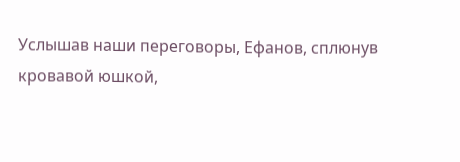Услышав наши переговоры, Ефанов, сплюнув кровавой юшкой,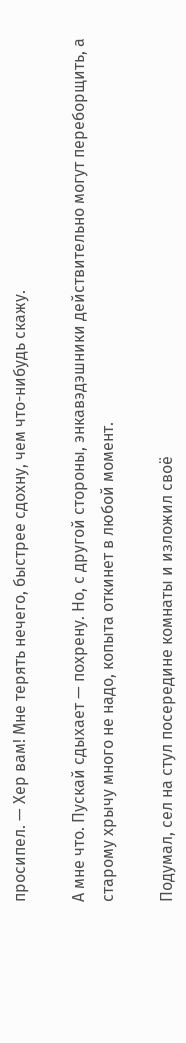просипел. — Хер вам! Мне терять нечего, быстрее сдохну, чем что-нибудь скажу.

А мне что. Пускай сдыхает — похрену. Но, с другой стороны, энкавэдэшники действительно могут переборщить, а старому хрычу много не надо, копыта откинет в любой момент.

Подумал, сел на стул посередине комнаты и изложил своё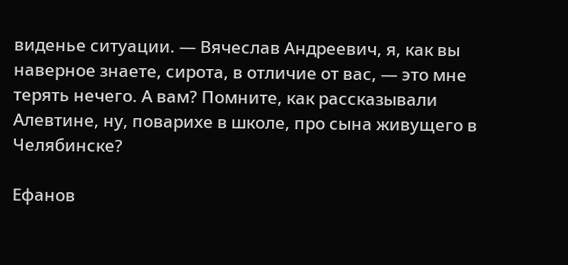виденье ситуации. — Вячеслав Андреевич, я, как вы наверное знаете, сирота, в отличие от вас, — это мне терять нечего. А вам? Помните, как рассказывали Алевтине, ну, поварихе в школе, про сына живущего в Челябинске?

Ефанов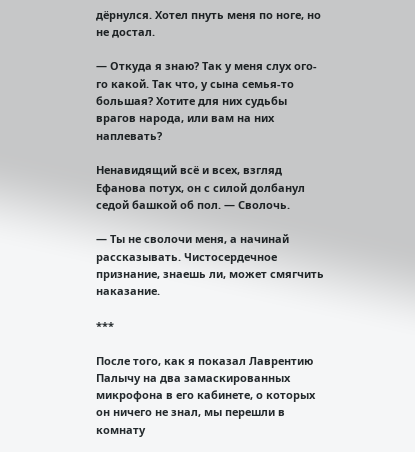дёрнулся. Хотел пнуть меня по ноге, но не достал.

— Откуда я знаю? Так у меня слух ого-го какой. Так что, у сына семья-то большая? Хотите для них судьбы врагов народа, или вам на них наплевать?

Ненавидящий всё и всех, взгляд Ефанова потух, он с силой долбанул седой башкой об пол. — Сволочь.

— Ты не сволочи меня, а начинай рассказывать. Чистосердечное признание, знаешь ли, может смягчить наказание.

***

После того, как я показал Лаврентию Палычу на два замаскированных микрофона в его кабинете, о которых он ничего не знал, мы перешли в комнату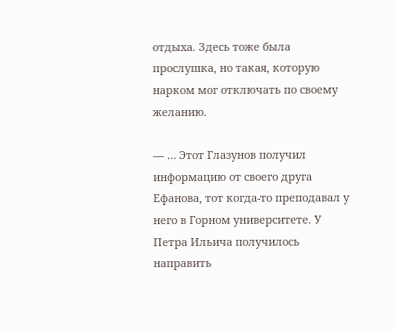отдыха. Здесь тоже была прослушка, но такая, которую нарком мог отключать по своему желанию.

— … Этот Глазунов получил информацию от своего друга Ефанова, тот когда-то преподавал у него в Горном университете. У Петра Ильича получилось направить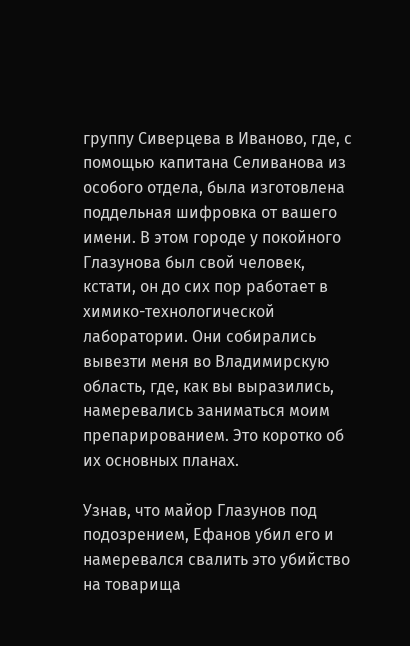группу Сиверцева в Иваново, где, с помощью капитана Селиванова из особого отдела, была изготовлена поддельная шифровка от вашего имени. В этом городе у покойного Глазунова был свой человек, кстати, он до сих пор работает в химико-технологической лаборатории. Они собирались вывезти меня во Владимирскую область, где, как вы выразились, намеревались заниматься моим препарированием. Это коротко об их основных планах.

Узнав, что майор Глазунов под подозрением, Ефанов убил его и намеревался свалить это убийство на товарища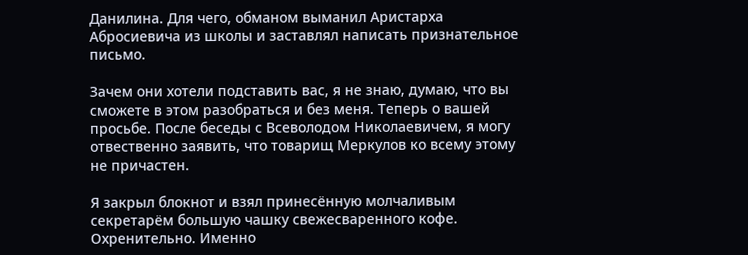Данилина. Для чего, обманом выманил Аристарха Абросиевича из школы и заставлял написать признательное письмо.

Зачем они хотели подставить вас, я не знаю, думаю, что вы сможете в этом разобраться и без меня. Теперь о вашей просьбе. После беседы с Всеволодом Николаевичем, я могу отвественно заявить, что товарищ Меркулов ко всему этому не причастен.

Я закрыл блокнот и взял принесённую молчаливым секретарём большую чашку свежесваренного кофе. Охренительно. Именно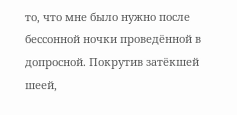то, что мне было нужно после бессонной ночки проведённой в допросной. Покрутив затёкшей шеей,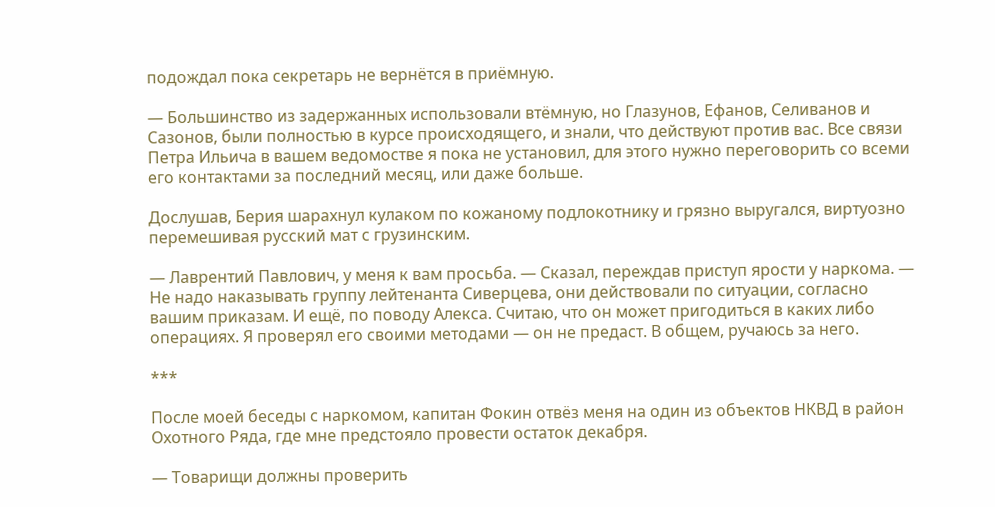подождал пока секретарь не вернётся в приёмную.

— Большинство из задержанных использовали втёмную, но Глазунов, Ефанов, Селиванов и Сазонов, были полностью в курсе происходящего, и знали, что действуют против вас. Все связи Петра Ильича в вашем ведомостве я пока не установил, для этого нужно переговорить со всеми его контактами за последний месяц, или даже больше.

Дослушав, Берия шарахнул кулаком по кожаному подлокотнику и грязно выругался, виртуозно перемешивая русский мат с грузинским.

— Лаврентий Павлович, у меня к вам просьба. — Сказал, переждав приступ ярости у наркома. — Не надо наказывать группу лейтенанта Сиверцева, они действовали по ситуации, согласно вашим приказам. И ещё, по поводу Алекса. Считаю, что он может пригодиться в каких либо операциях. Я проверял его своими методами — он не предаст. В общем, ручаюсь за него.

***

После моей беседы с наркомом, капитан Фокин отвёз меня на один из объектов НКВД в район Охотного Ряда, где мне предстояло провести остаток декабря.

— Товарищи должны проверить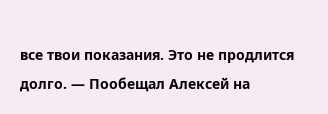все твои показания. Это не продлится долго. — Пообещал Алексей на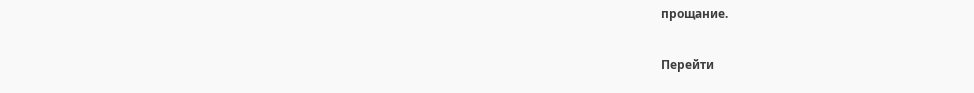прощание.

Перейти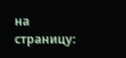на страницу: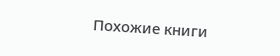Похожие книги